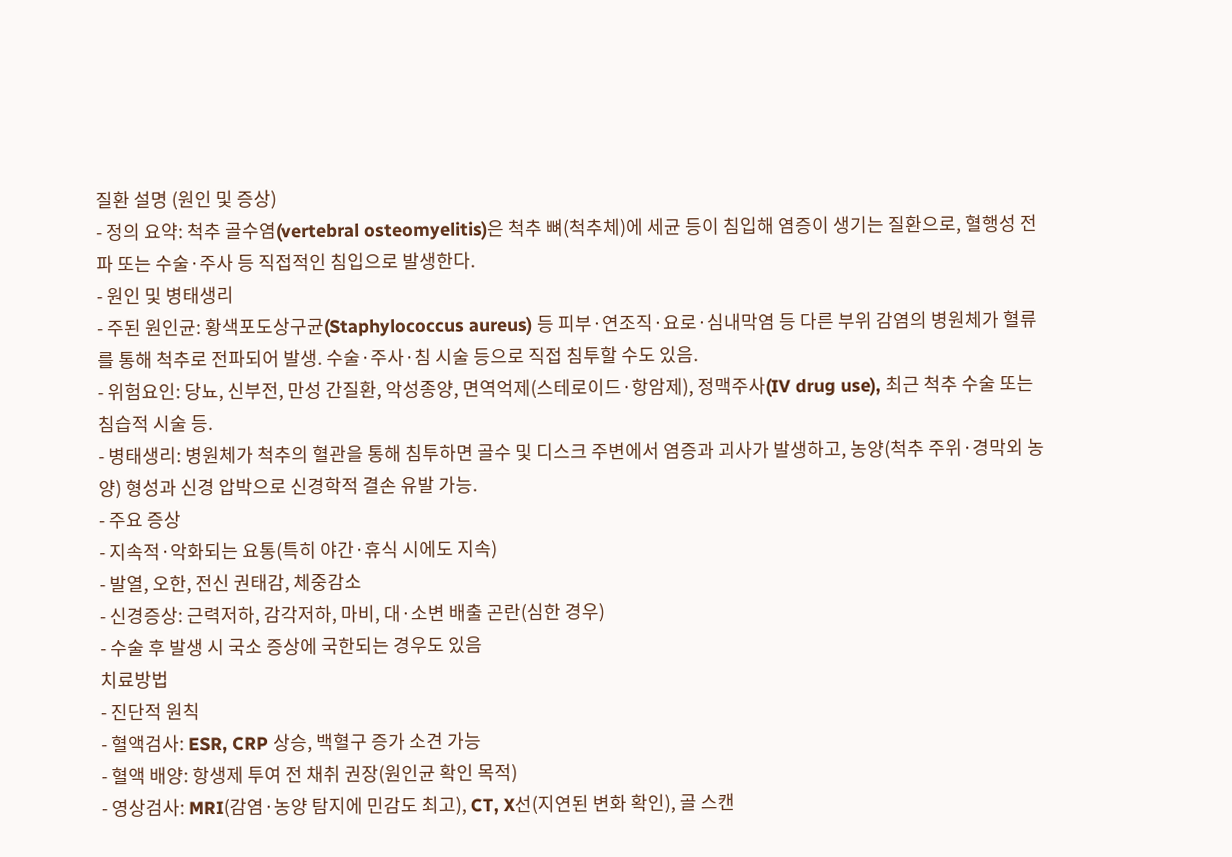질환 설명 (원인 및 증상)
- 정의 요약: 척추 골수염(vertebral osteomyelitis)은 척추 뼈(척추체)에 세균 등이 침입해 염증이 생기는 질환으로, 혈행성 전파 또는 수술·주사 등 직접적인 침입으로 발생한다.
- 원인 및 병태생리
- 주된 원인균: 황색포도상구균(Staphylococcus aureus) 등 피부·연조직·요로·심내막염 등 다른 부위 감염의 병원체가 혈류를 통해 척추로 전파되어 발생. 수술·주사·침 시술 등으로 직접 침투할 수도 있음.
- 위험요인: 당뇨, 신부전, 만성 간질환, 악성종양, 면역억제(스테로이드·항암제), 정맥주사(IV drug use), 최근 척추 수술 또는 침습적 시술 등.
- 병태생리: 병원체가 척추의 혈관을 통해 침투하면 골수 및 디스크 주변에서 염증과 괴사가 발생하고, 농양(척추 주위·경막외 농양) 형성과 신경 압박으로 신경학적 결손 유발 가능.
- 주요 증상
- 지속적·악화되는 요통(특히 야간·휴식 시에도 지속)
- 발열, 오한, 전신 권태감, 체중감소
- 신경증상: 근력저하, 감각저하, 마비, 대·소변 배출 곤란(심한 경우)
- 수술 후 발생 시 국소 증상에 국한되는 경우도 있음
치료방법
- 진단적 원칙
- 혈액검사: ESR, CRP 상승, 백혈구 증가 소견 가능
- 혈액 배양: 항생제 투여 전 채취 권장(원인균 확인 목적)
- 영상검사: MRI(감염·농양 탐지에 민감도 최고), CT, X선(지연된 변화 확인), 골 스캔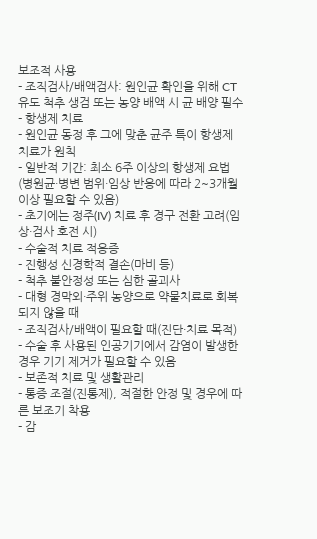보조적 사용
- 조직검사/배액검사: 원인균 확인을 위해 CT 유도 척추 생검 또는 농양 배액 시 균 배양 필수
- 항생제 치료
- 원인균 동정 후 그에 맞춘 균주 특이 항생제 치료가 원칙
- 일반적 기간: 최소 6주 이상의 항생제 요법(병원균·병변 범위·임상 반응에 따라 2~3개월 이상 필요할 수 있음)
- 초기에는 정주(IV) 치료 후 경구 전환 고려(임상·검사 호전 시)
- 수술적 치료 적응증
- 진행성 신경학적 결손(마비 등)
- 척추 불안정성 또는 심한 골괴사
- 대형 경막외·주위 농양으로 약물치료로 회복되지 않을 때
- 조직검사/배액이 필요할 때(진단·치료 목적)
- 수술 후 사용된 인공기기에서 감염이 발생한 경우 기기 제거가 필요할 수 있음
- 보존적 치료 및 생활관리
- 통증 조절(진통제), 적절한 안정 및 경우에 따른 보조기 착용
- 감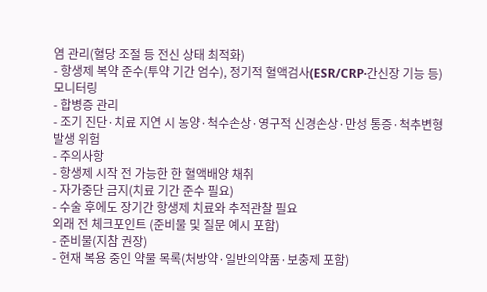염 관리(혈당 조절 등 전신 상태 최적화)
- 항생제 복약 준수(투약 기간 엄수), 정기적 혈액검사(ESR/CRP·간신장 기능 등) 모니터링
- 합병증 관리
- 조기 진단·치료 지연 시 농양·척수손상·영구적 신경손상·만성 통증·척추변형 발생 위험
- 주의사항
- 항생제 시작 전 가능한 한 혈액배양 채취
- 자가중단 금지(치료 기간 준수 필요)
- 수술 후에도 장기간 항생제 치료와 추적관찰 필요
외래 전 체크포인트 (준비물 및 질문 예시 포함)
- 준비물(지참 권장)
- 현재 복용 중인 약물 목록(처방약·일반의약품·보충제 포함)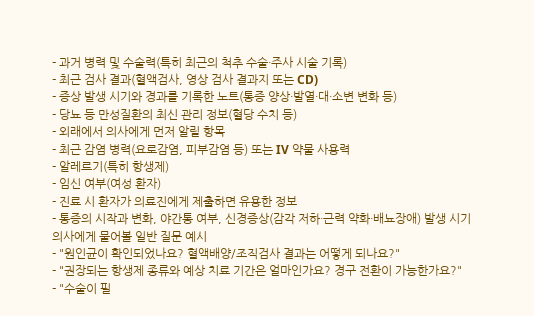- 과거 병력 및 수술력(특히 최근의 척추 수술·주사 시술 기록)
- 최근 검사 결과(혈액검사, 영상 검사 결과지 또는 CD)
- 증상 발생 시기와 경과를 기록한 노트(통증 양상·발열·대·소변 변화 등)
- 당뇨 등 만성질환의 최신 관리 정보(혈당 수치 등)
- 외래에서 의사에게 먼저 알릴 항목
- 최근 감염 병력(요로감염, 피부감염 등) 또는 IV 약물 사용력
- 알레르기(특히 항생제)
- 임신 여부(여성 환자)
- 진료 시 환자가 의료진에게 제출하면 유용한 정보
- 통증의 시작과 변화, 야간통 여부, 신경증상(감각 저하·근력 약화·배뇨장애) 발생 시기
의사에게 물어볼 일반 질문 예시
- "원인균이 확인되었나요? 혈액배양/조직검사 결과는 어떻게 되나요?"
- "권장되는 항생제 종류와 예상 치료 기간은 얼마인가요? 경구 전환이 가능한가요?"
- "수술이 필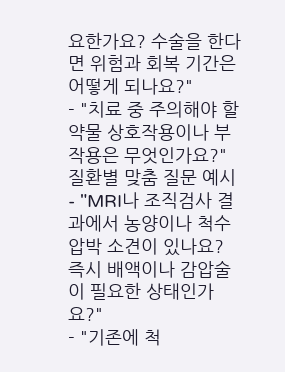요한가요? 수술을 한다면 위험과 회복 기간은 어떻게 되나요?"
- "치료 중 주의해야 할 약물 상호작용이나 부작용은 무엇인가요?"
질환별 맞춤 질문 예시
- "MRI나 조직검사 결과에서 농양이나 척수압박 소견이 있나요? 즉시 배액이나 감압술이 필요한 상태인가요?"
- "기존에 척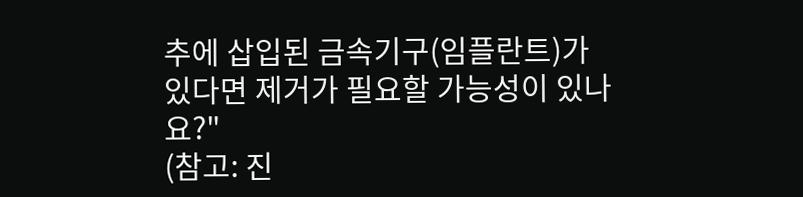추에 삽입된 금속기구(임플란트)가 있다면 제거가 필요할 가능성이 있나요?"
(참고: 진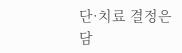단·치료 결정은 담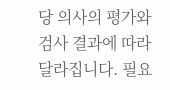당 의사의 평가와 검사 결과에 따라 달라집니다. 필요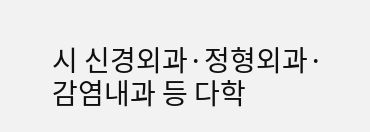시 신경외과·정형외과·감염내과 등 다학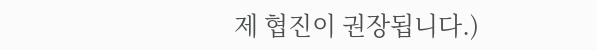제 협진이 권장됩니다.)